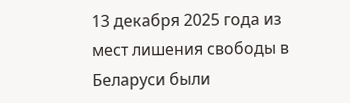13 декабря 2025 года из мест лишения свободы в Беларуси были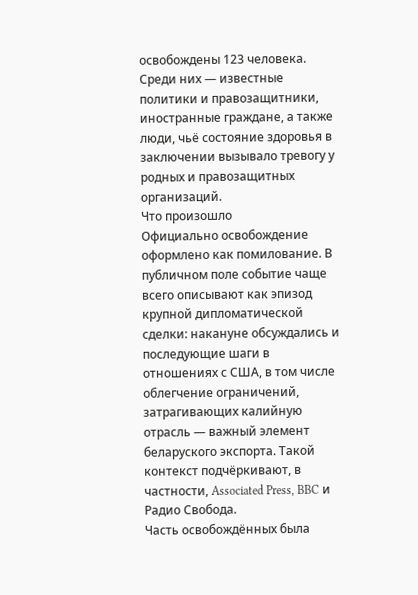освобождены 123 человека. Среди них — известные политики и правозащитники, иностранные граждане, а также люди, чьё состояние здоровья в заключении вызывало тревогу у родных и правозащитных организаций.
Что произошло
Официально освобождение оформлено как помилование. В публичном поле событие чаще всего описывают как эпизод крупной дипломатической сделки: накануне обсуждались и последующие шаги в отношениях с США, в том числе облегчение ограничений, затрагивающих калийную отрасль — важный элемент беларуского экспорта. Такой контекст подчёркивают, в частности, Associated Press, BBC и Радио Свобода.
Часть освобождённых была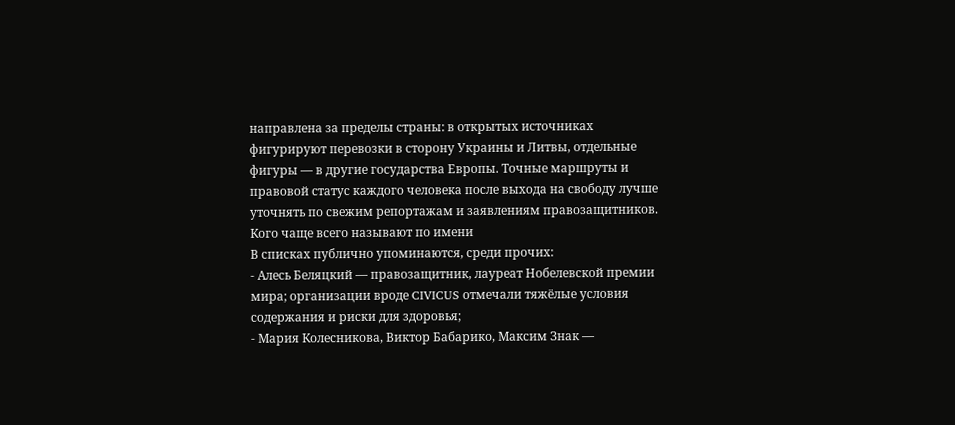направлена за пределы страны: в открытых источниках фигурируют перевозки в сторону Украины и Литвы, отдельные фигуры — в другие государства Европы. Точные маршруты и правовой статус каждого человека после выхода на свободу лучше уточнять по свежим репортажам и заявлениям правозащитников.
Кого чаще всего называют по имени
В списках публично упоминаются, среди прочих:
- Алесь Беляцкий — правозащитник, лауреат Нобелевской премии мира; организации вроде CIVICUS отмечали тяжёлые условия содержания и риски для здоровья;
- Мария Колесникова, Виктор Бабарико, Максим Знак —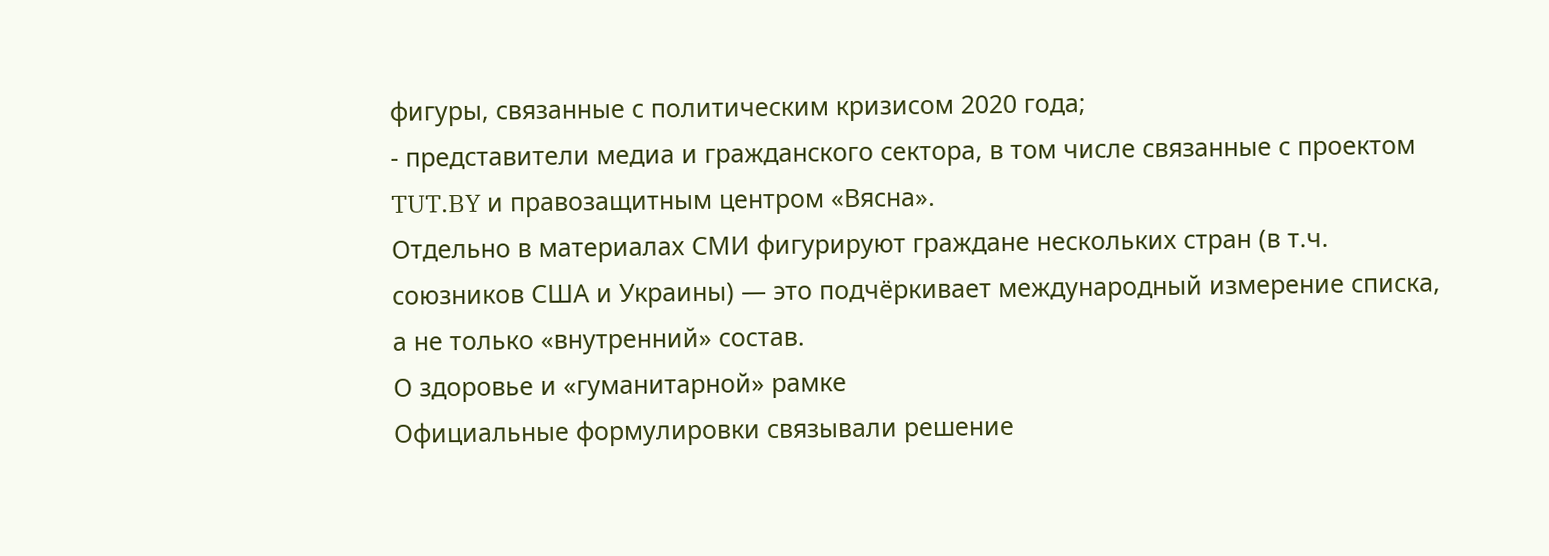фигуры, связанные с политическим кризисом 2020 года;
- представители медиа и гражданского сектора, в том числе связанные с проектом TUT.BY и правозащитным центром «Вясна».
Отдельно в материалах СМИ фигурируют граждане нескольких стран (в т.ч. союзников США и Украины) — это подчёркивает международный измерение списка, а не только «внутренний» состав.
О здоровье и «гуманитарной» рамке
Официальные формулировки связывали решение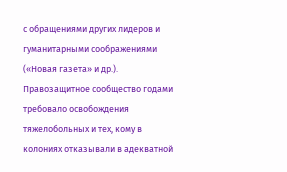с обращениями других лидеров и гуманитарными соображениями («Новая газета» и др.). Правозащитное сообщество годами требовало освобождения тяжелобольных и тех, кому в колониях отказывали в адекватной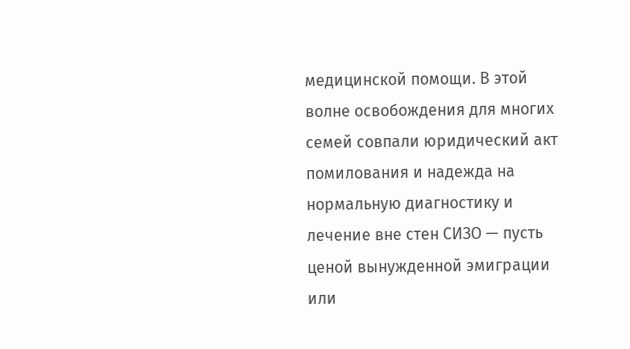медицинской помощи. В этой волне освобождения для многих семей совпали юридический акт помилования и надежда на нормальную диагностику и лечение вне стен СИЗО — пусть ценой вынужденной эмиграции или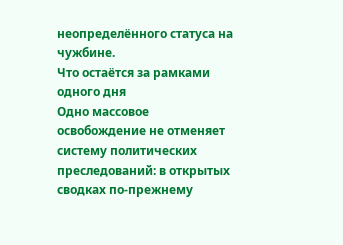неопределённого статуса на чужбине.
Что остаётся за рамками одного дня
Одно массовое освобождение не отменяет систему политических преследований: в открытых сводках по-прежнему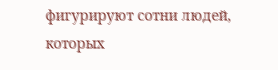фигурируют сотни людей, которых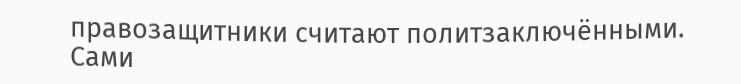правозащитники считают политзаключёнными. Сами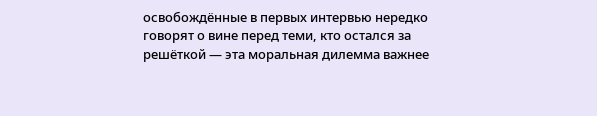освобождённые в первых интервью нередко говорят о вине перед теми, кто остался за решёткой — эта моральная дилемма важнее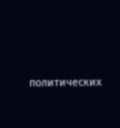политических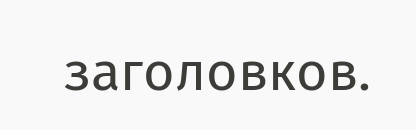заголовков.